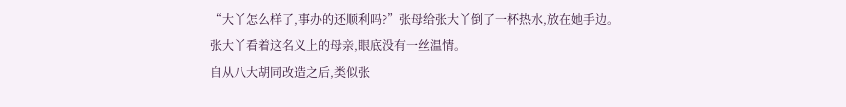“大丫怎么样了,事办的还顺利吗?”张母给张大丫倒了一杯热水,放在她手边。
张大丫看着这名义上的母亲,眼底没有一丝温情。
自从八大胡同改造之后,类似张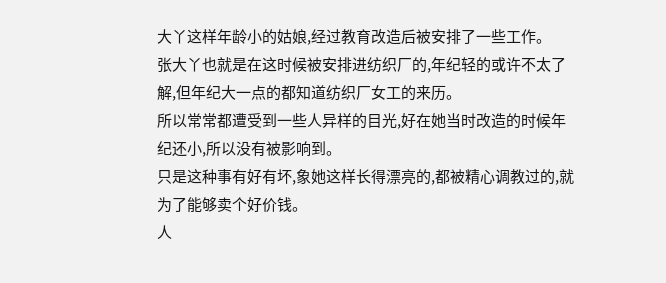大丫这样年龄小的姑娘,经过教育改造后被安排了一些工作。
张大丫也就是在这时候被安排进纺织厂的,年纪轻的或许不太了解,但年纪大一点的都知道纺织厂女工的来历。
所以常常都遭受到一些人异样的目光,好在她当时改造的时候年纪还小,所以没有被影响到。
只是这种事有好有坏,象她这样长得漂亮的,都被精心调教过的,就为了能够卖个好价钱。
人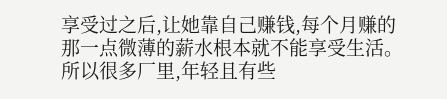享受过之后,让她靠自己赚钱,每个月赚的那一点微薄的薪水根本就不能享受生活。
所以很多厂里,年轻且有些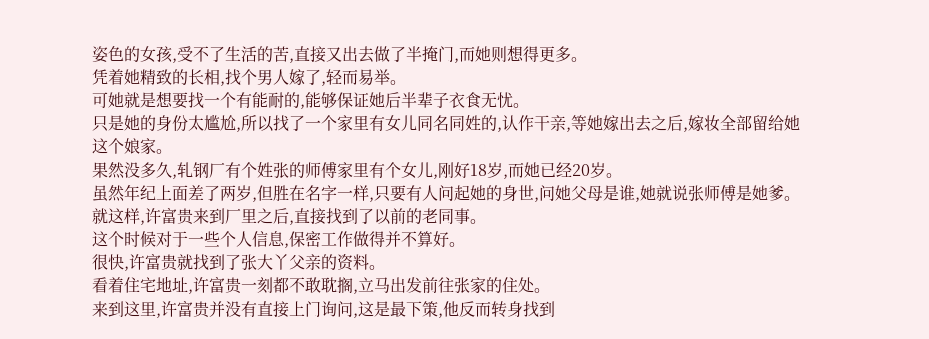姿色的女孩,受不了生活的苦,直接又出去做了半掩门,而她则想得更多。
凭着她精致的长相,找个男人嫁了,轻而易举。
可她就是想要找一个有能耐的,能够保证她后半辈子衣食无忧。
只是她的身份太尴尬,所以找了一个家里有女儿同名同姓的,认作干亲,等她嫁出去之后,嫁妆全部留给她这个娘家。
果然没多久,轧钢厂有个姓张的师傅家里有个女儿,刚好18岁,而她已经20岁。
虽然年纪上面差了两岁,但胜在名字一样,只要有人问起她的身世,问她父母是谁,她就说张师傅是她爹。
就这样,许富贵来到厂里之后,直接找到了以前的老同事。
这个时候对于一些个人信息,保密工作做得并不算好。
很快,许富贵就找到了张大丫父亲的资料。
看着住宅地址,许富贵一刻都不敢耽搁,立马出发前往张家的住处。
来到这里,许富贵并没有直接上门询问,这是最下策,他反而转身找到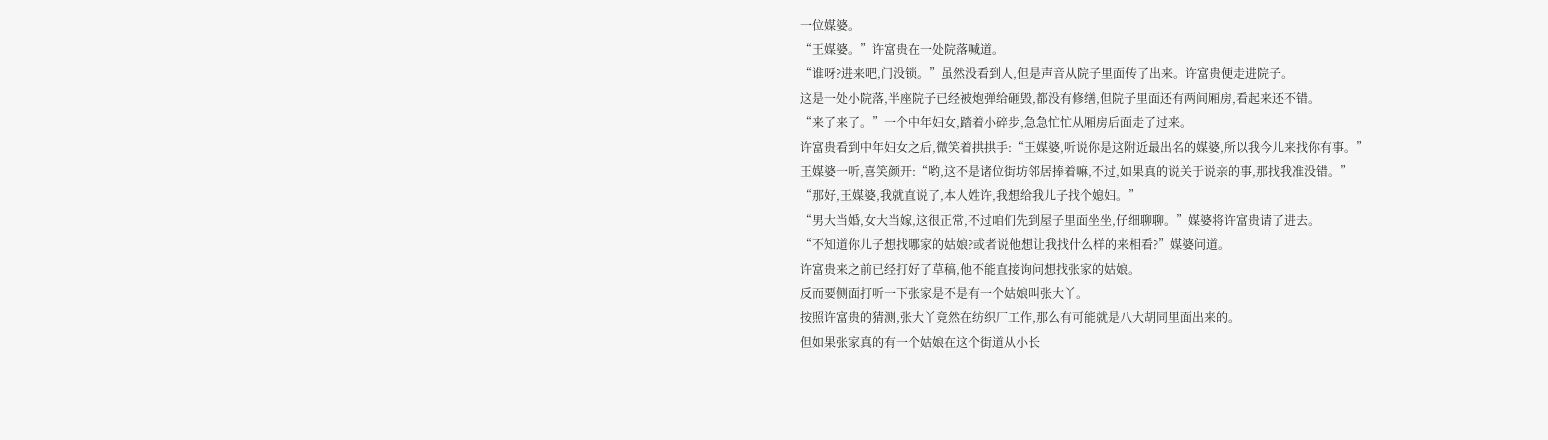一位媒婆。
“王媒婆。”许富贵在一处院落喊道。
“谁呀?进来吧,门没锁。”虽然没看到人,但是声音从院子里面传了出来。许富贵便走进院子。
这是一处小院落,半座院子已经被炮弹给砸毁,都没有修缮,但院子里面还有两间厢房,看起来还不错。
“来了来了。”一个中年妇女,踏着小碎步,急急忙忙从厢房后面走了过来。
许富贵看到中年妇女之后,微笑着拱拱手:“王媒婆,听说你是这附近最出名的媒婆,所以我今儿来找你有事。”
王媒婆一听,喜笑颜开:“哟,这不是诸位街坊邻居捧着嘛,不过,如果真的说关于说亲的事,那找我准没错。”
“那好,王媒婆,我就直说了,本人姓许,我想给我儿子找个媳妇。”
“男大当婚,女大当嫁,这很正常,不过咱们先到屋子里面坐坐,仔细聊聊。”媒婆将许富贵请了进去。
“不知道你儿子想找哪家的姑娘?或者说他想让我找什么样的来相看?”媒婆问道。
许富贵来之前已经打好了草稿,他不能直接询问想找张家的姑娘。
反而要侧面打听一下张家是不是有一个姑娘叫张大丫。
按照许富贵的猜测,张大丫竟然在纺织厂工作,那么有可能就是八大胡同里面出来的。
但如果张家真的有一个姑娘在这个街道从小长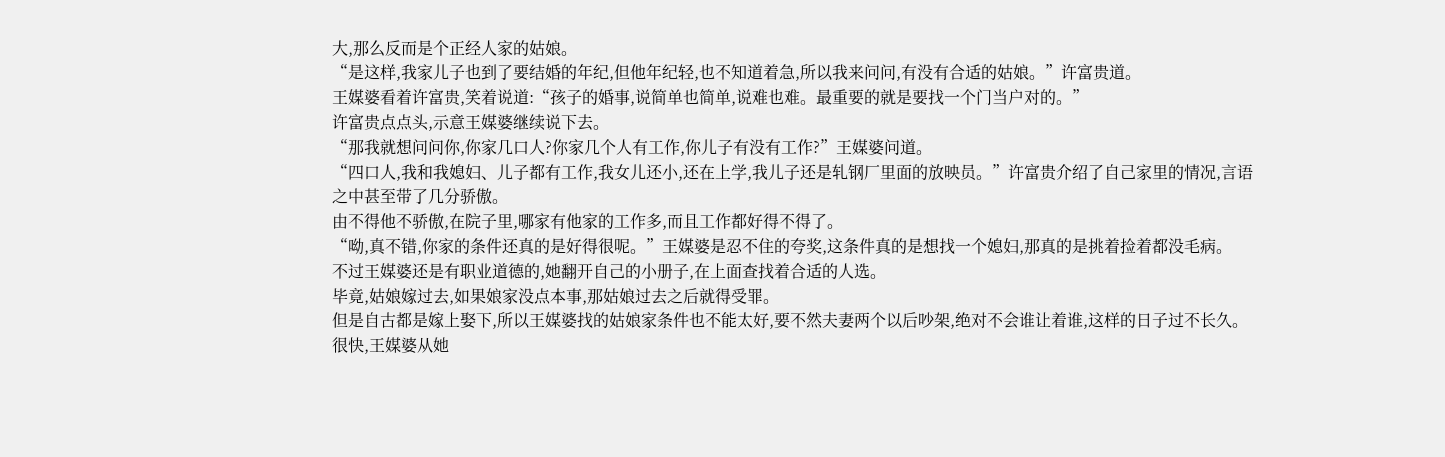大,那么反而是个正经人家的姑娘。
“是这样,我家儿子也到了要结婚的年纪,但他年纪轻,也不知道着急,所以我来问问,有没有合适的姑娘。”许富贵道。
王媒婆看着许富贵,笑着说道:“孩子的婚事,说简单也简单,说难也难。最重要的就是要找一个门当户对的。”
许富贵点点头,示意王媒婆继续说下去。
“那我就想问问你,你家几口人?你家几个人有工作,你儿子有没有工作?”王媒婆问道。
“四口人,我和我媳妇、儿子都有工作,我女儿还小,还在上学,我儿子还是轧钢厂里面的放映员。”许富贵介绍了自己家里的情况,言语之中甚至带了几分骄傲。
由不得他不骄傲,在院子里,哪家有他家的工作多,而且工作都好得不得了。
“呦,真不错,你家的条件还真的是好得很呢。”王媒婆是忍不住的夸奖,这条件真的是想找一个媳妇,那真的是挑着捡着都没毛病。
不过王媒婆还是有职业道德的,她翻开自己的小册子,在上面查找着合适的人选。
毕竟,姑娘嫁过去,如果娘家没点本事,那姑娘过去之后就得受罪。
但是自古都是嫁上娶下,所以王媒婆找的姑娘家条件也不能太好,要不然夫妻两个以后吵架,绝对不会谁让着谁,这样的日子过不长久。
很快,王媒婆从她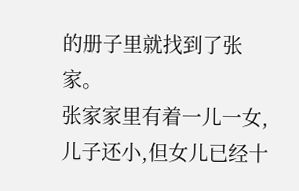的册子里就找到了张家。
张家家里有着一儿一女,儿子还小,但女儿已经十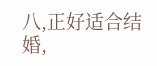八,正好适合结婚,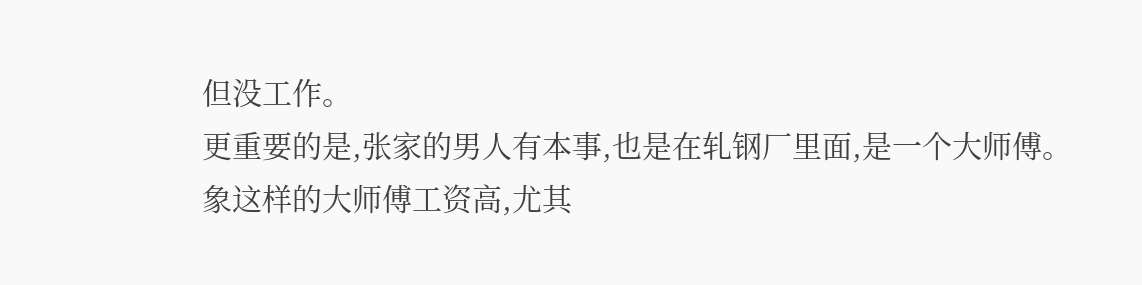但没工作。
更重要的是,张家的男人有本事,也是在轧钢厂里面,是一个大师傅。
象这样的大师傅工资高,尤其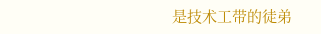是技术工带的徒弟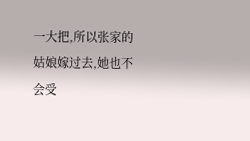一大把,所以张家的姑娘嫁过去,她也不会受